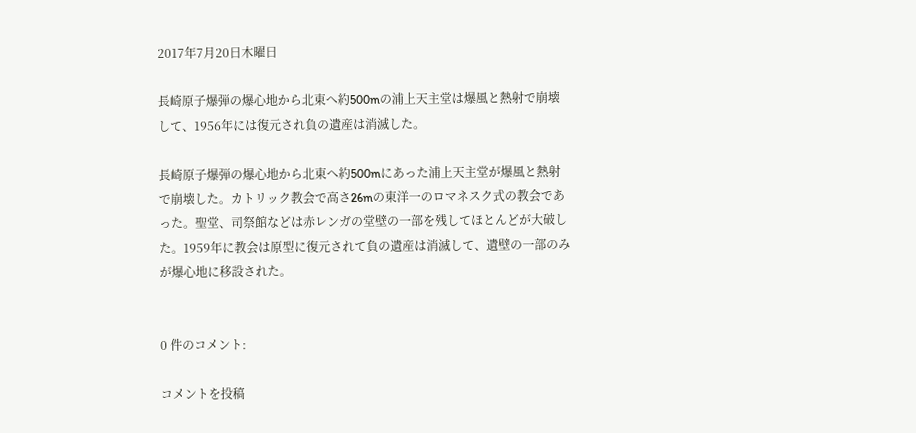2017年7月20日木曜日

長崎原子爆弾の爆心地から北東へ約500mの浦上天主堂は爆風と熱射で崩壊して、1956年には復元され負の遺産は消滅した。

長崎原子爆弾の爆心地から北東へ約500mにあった浦上天主堂が爆風と熱射で崩壊した。カトリック教会で高さ26mの東洋一のロマネスク式の教会であった。聖堂、司祭館などは赤レンガの堂壁の一部を残してほとんどが大破した。1959年に教会は原型に復元されて負の遺産は消滅して、遺壁の一部のみが爆心地に移設された。


0 件のコメント:

コメントを投稿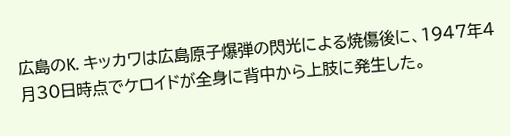広島のK. キッカワは広島原子爆弾の閃光による焼傷後に、1947年4月30日時点でケロイドが全身に背中から上肢に発生した。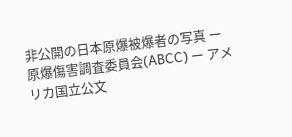非公開の日本原爆被爆者の写真 ー 原爆傷害調査委員会(ABCC) ー アメリカ国立公文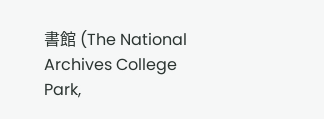書館 (The National Archives College Park,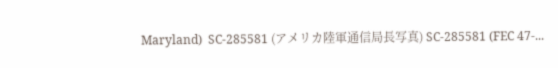Maryland)  SC-285581 (アメリカ陸軍通信局長写真) SC-285581 (FEC 47-...